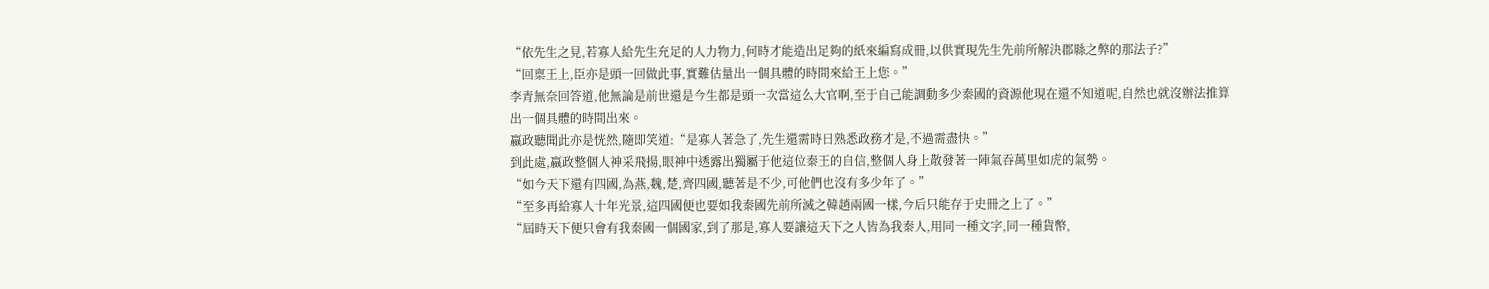“依先生之見,若寡人給先生充足的人力物力,何時才能造出足夠的紙來編寫成冊,以供實現先生先前所解決郡縣之弊的那法子?”
“回稟王上,臣亦是頭一回做此事,實難估量出一個具體的時間來給王上您。”
李青無奈回答道,他無論是前世還是今生都是頭一次當這么大官啊,至于自己能調動多少秦國的資源他現在還不知道呢,自然也就沒辦法推算出一個具體的時間出來。
嬴政聽聞此亦是恍然,隨即笑道:“是寡人著急了,先生還需時日熟悉政務才是,不過需盡快。”
到此處,嬴政整個人神采飛揚,眼神中透露出獨屬于他這位秦王的自信,整個人身上散發著一陣氣吞萬里如虎的氣勢。
“如今天下還有四國,為燕,魏,楚,齊四國,聽著是不少,可他們也沒有多少年了。”
“至多再給寡人十年光景,這四國便也要如我秦國先前所滅之韓趙兩國一樣,今后只能存于史冊之上了。”
“屆時天下便只會有我秦國一個國家,到了那是,寡人要讓這天下之人皆為我秦人,用同一種文字,同一種貨幣,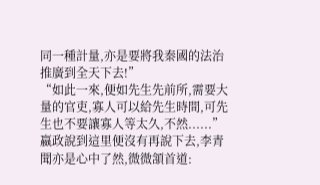同一種計量,亦是要將我秦國的法治推廣到全天下去!”
“如此一來,便如先生先前所,需要大量的官吏,寡人可以給先生時間,可先生也不要讓寡人等太久,不然......”
嬴政說到這里便沒有再說下去,李青聞亦是心中了然,微微頷首道: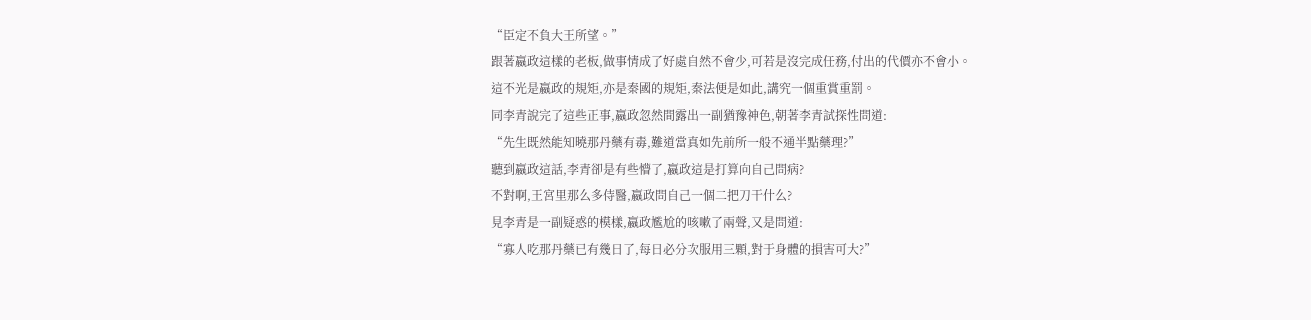“臣定不負大王所望。”
跟著嬴政這樣的老板,做事情成了好處自然不會少,可若是沒完成任務,付出的代價亦不會小。
這不光是嬴政的規矩,亦是秦國的規矩,秦法便是如此,講究一個重賞重罰。
同李青說完了這些正事,嬴政忽然間露出一副猶豫神色,朝著李青試探性問道:
“先生既然能知曉那丹藥有毒,難道當真如先前所一般不通半點藥理?”
聽到嬴政這話,李青卻是有些懵了,嬴政這是打算向自己問病?
不對啊,王宮里那么多侍醫,嬴政問自己一個二把刀干什么?
見李青是一副疑惑的模樣,嬴政尷尬的咳嗽了兩聲,又是問道:
“寡人吃那丹藥已有幾日了,每日必分次服用三顆,對于身體的損害可大?”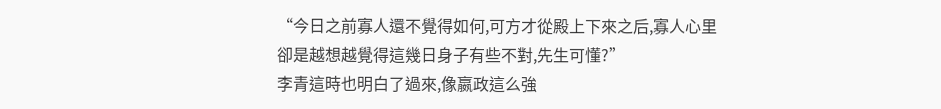“今日之前寡人還不覺得如何,可方才從殿上下來之后,寡人心里卻是越想越覺得這幾日身子有些不對,先生可懂?”
李青這時也明白了過來,像嬴政這么強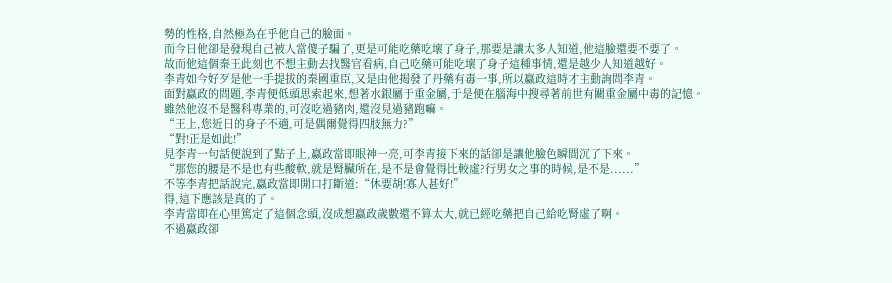勢的性格,自然極為在乎他自己的臉面。
而今日他卻是發現自己被人當傻子騙了,更是可能吃藥吃壞了身子,那要是讓太多人知道,他這臉還要不要了。
故而他這個秦王此刻也不想主動去找醫官看病,自己吃藥可能吃壞了身子這種事情,還是越少人知道越好。
李青如今好歹是他一手提拔的秦國重臣,又是由他揭發了丹藥有毒一事,所以嬴政這時才主動詢問李青。
面對嬴政的問題,李青便低頭思索起來,想著水銀屬于重金屬,于是便在腦海中搜尋著前世有關重金屬中毒的記憶。
雖然他沒不是醫科專業的,可沒吃過豬肉,還沒見過豬跑嘛。
“王上,您近日的身子不適,可是偶爾覺得四肢無力?”
“對!正是如此!”
見李青一句話便說到了點子上,嬴政當即眼神一亮,可李青接下來的話卻是讓他臉色瞬間沉了下來。
“那您的腰是不是也有些酸軟,就是腎臟所在,是不是會覺得比較虛?行男女之事的時候,是不是......”
不等李青把話說完,嬴政當即開口打斷道:“休要胡!寡人甚好!”
得,這下應該是真的了。
李青當即在心里篤定了這個念頭,沒成想嬴政歲數還不算太大,就已經吃藥把自己給吃腎虛了啊。
不過嬴政卻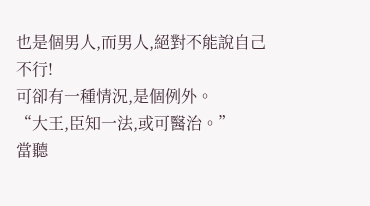也是個男人,而男人,絕對不能說自己不行!
可卻有一種情況,是個例外。
“大王,臣知一法,或可醫治。”
當聽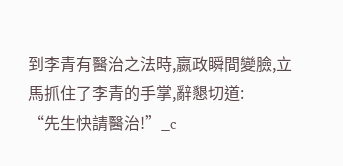到李青有醫治之法時,嬴政瞬間變臉,立馬抓住了李青的手掌,辭懇切道:
“先生快請醫治!”_c